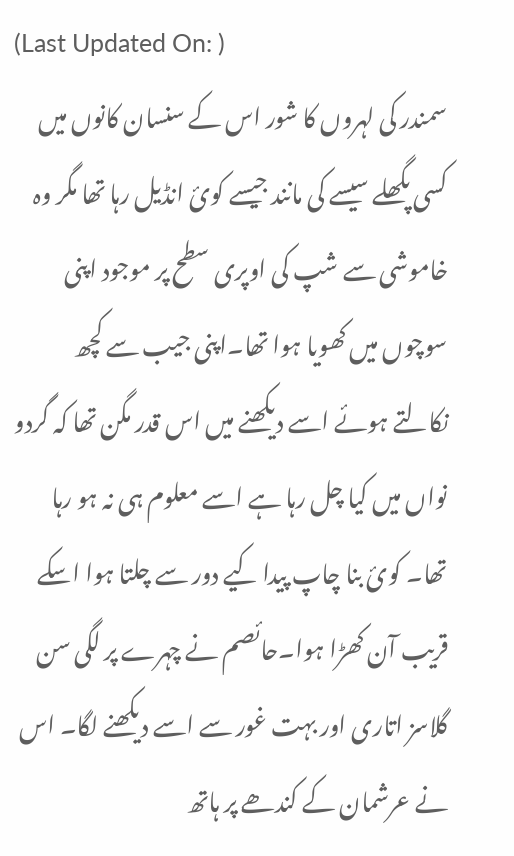(Last Updated On: )
سمندر کی لہروں کا شور اس کے سنسان کانوں میں کسی پگھلے سیسے کی مانند جیسے کوئ انڈیل رہا تھا مگر وہ خاموشی سے شپ کی اوپری سطح پر موجود اپنی سوچوں میں کھویا ہوا تھا۔اپنی جیب سے کچھ نکالتے ہوئے اسے دیکھنے میں اس قدر مگن تھا کہ گردو نواں میں کیا چل رہا ہے اسے معلوم ہی نہ ہو رہا تھا۔ کوئ بنا چاپ پیدا کیے دور سے چلتا ہوا اسکے قریب آن کھڑا ہوا۔حائصم نے چہرے پر لگی سن گلاسز اتاری اور بہت غور سے اسے دیکھنے لگا۔ اس نے عرشمان کے کندھے پر ہاتھ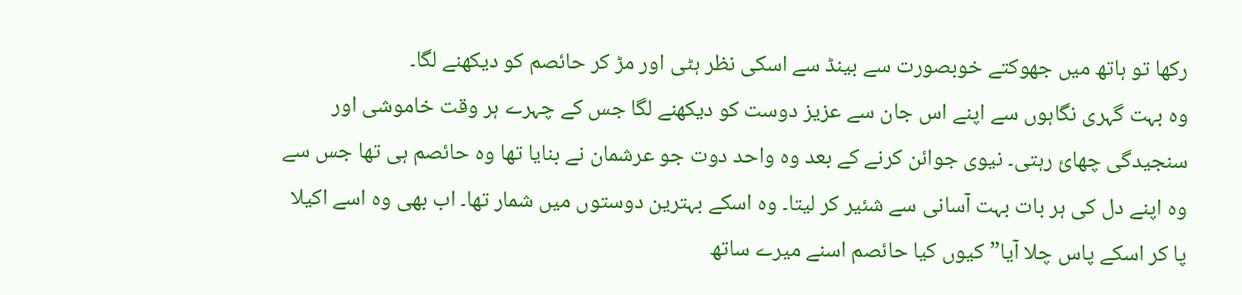رکھا تو ہاتھ میں جھوکتے خوبصورت سے بینڈ سے اسکی نظر ہٹی اور مڑ کر حائصم کو دیکھنے لگا۔
وہ بہت گہری نگاہوں سے اپنے اس جان سے عزیز دوست کو دیکھنے لگا جس کے چہرے ہر وقت خاموشی اور سنجیدگی چھائ رہتی۔ نیوی جوائن کرنے کے بعد وہ واحد دوت جو عرشمان نے بنایا تھا وہ حائصم ہی تھا جس سے وہ اپنے دل کی ہر بات بہت آسانی سے شئیر کر لیتا۔ وہ اسکے بہترین دوستوں میں شمار تھا۔ اب بھی وہ اسے اکیلا پا کر اسکے پاس چلا آیا”کیوں کیا حائصم اسنے میرے ساتھ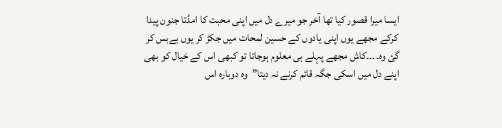ایسا میرا قصور کیا تھا آخر جو میرے دل میں اپنی محبت کا امڈتا جنون پیدا کرکے مجھے یوں اپنی یادوں کے حسین لمحات میں جکڑ کر یوں بےبس کر گئ وہ۔۔۔۔کاش مجھے پہلے ہی معلوم ہوجاتا تو کبھی اس کے خیال کو بھی اپنے دل میں اسکی جگہ قائم کرنے نہ دیتا”وہ دوبارہ اس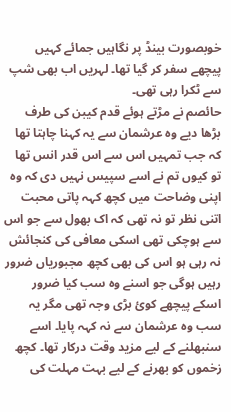خوبصورت بینڈ پر نگاہیں جمائے کہیں پیچھے سفر کر گیا تھا۔ لہریں اب بھی شپ سے ٹکرا رہی تھی۔
حائصم نے مڑتے ہوئے قدم کیبن کی طرف بڑھا دیے وہ عرشمان سے یہ کہنا چاہتا تھا کہ جب تمہیں اس سے اس قدر انس تھا تو کیوں تم نے اسے سپیس نہیں دی کہ وہ اپنی وضاحت میں کچھ کہہ پاتی محبت اتنی نظر تو نہ تھی کہ اک بھول سے جو اس سے ہوچکی تھی اسکی معافی کی کنجائش نہ رہی ہو اس کی بھی کچھ مجبوریاں ضرور رہیں ہوگی جو اسنے وہ سب کیا ضرور اسکے پیچھے کوئ بڑی وجہ تھی مگر یہ سب وہ عرشمان سے نہ کہہ پایا۔ اسے سنبھلنے کے لیے مزید وقت درکار تھا۔ کچھ زخموں کو بھرنے کے لیے بہت مہلت کی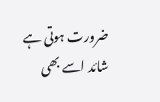ضرورت ہوتی ہے شائد اسے بھی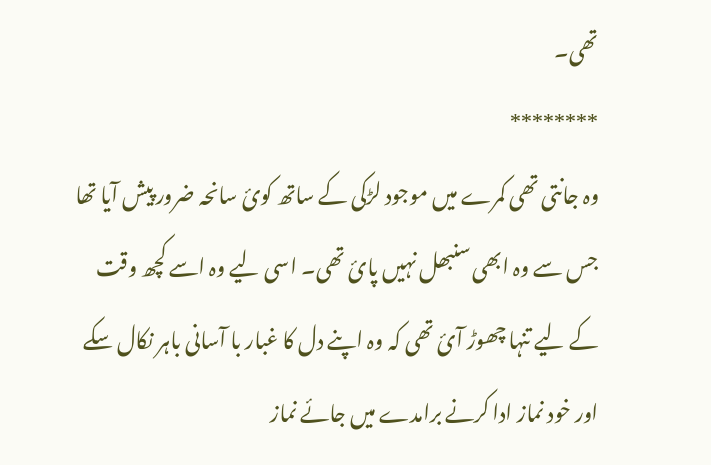تھی۔
********
وہ جانتی تھی کمرے میں موجود لڑکی کے ساتھ کوئ سانحہ ضرور پیش آیا تھا جس سے وہ ابھی سنبھل نہیں پائ تھی۔ اسی لیے وہ اسے کچھ وقت کے لیے تنہا چھوڑ آئ تھی کہ وہ اپنے دل کا غبار با آسانی باہر نکال سکے اور خود نماز ادا کرنے برامدے میں جائے نماز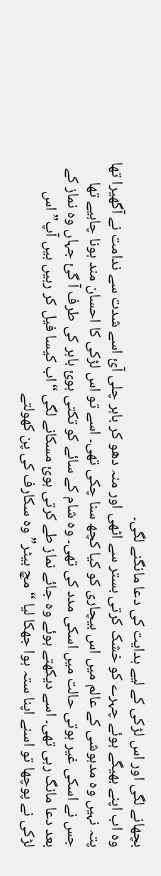بچھانے لگی اور اس لڑکی کے لیے ہدایت کی دعا مانگنے لگی۔
وہ اب اپنے بھیگے ہوئے چہرے کو خشک کرتی بستر سے اٹھی اور منہ دھو کر باہر چلی آئ اسے شدت سے ندامت نے آگھیرا تھا پتہ نہیں وہ مدہوشی کے عالم میں اس بیچاری کو کیا کچھ سنا چکی تھی۔ اسے تو اس لڑکی کا احسان مند ہونا چاہیے تھا جس نے اسکی غیر ہوتی حالت میں اسکی مدد کی تھی۔ وہ شام کے سائے کو تکتی ہوئ باہر کی طرف آ گئ جہاں وہ نماز کے بعد دعا مانگ رہی تھی۔ اسے دیکھتے ہوئے وہ جائے نماز طے کرتی ہوئ مسکانے لگی “اب کیسا فیل کر رہیں ہیں آپ”اس لڑکی نے پوچھا تو اسنے اپنا ستہ ہوا جھکا لیا “مچ بیٹر” وہ سکارف کی پن کھولتے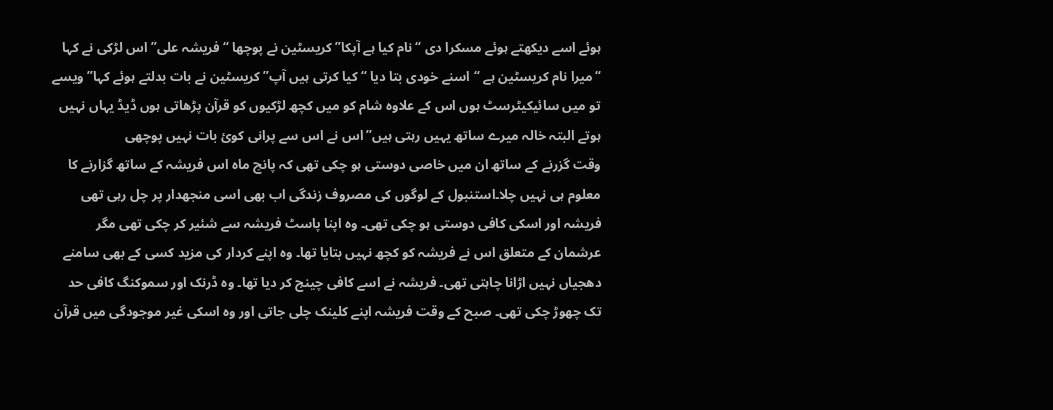ہوئے اسے دیکھتے ہوئے مسکرا دی “نام کیا ہے آپکا” کریسٹین نے پوچھا “فریشہ علی” اس لڑکی نے کہا “میرا نام کریسٹین ہے “اسنے خودی بتا دیا “کیا کرتی ہیں آپ”کریسٹین نے بات بدلتے ہوئے کہا”ویسے تو میں سائیکیٹرسٹ ہوں اس کے علاوہ شام کو میں کچھ لڑکیوں کو قرآن پڑھاتی ہوں ڈیڈ یہاں نہیں ہوتے البتہ خالہ میرے ساتھ یہیں رہتی ہیں”اس نے اس سے پرانی کوئ بات نہیں پوچھی
وقت گزرنے کے ساتھ ان میں خاصی دوستی ہو چکی تھی کہ پانچ ماہ اس فریشہ کے ساتھ گزارنے کا معلوم ہی نہیں چلا۔استنبول کے لوگوں کی مصروف زندگی اب بھی اسی منجھدار پر چل رہی تھی
فریشہ اور اسکی کافی دوستی ہو چکی تھی۔ وہ اپنا پاسٹ فریشہ سے شئیر کر چکی تھی مگر عرشمان کے متعلق اس نے فریشہ کو کچھ نہیں بتایا تھا۔ وہ اپنے کردار کی مزید کسی کے بھی سامنے دھجیاں نہیں اڑانا چاہتی تھی۔ فریشہ نے اسے کافی چینج کر دیا تھا۔ وہ ڈرنک اور سموکنگ کافی حد تک چھوڑ چکی تھی۔ صبح کے وقت فریشہ اپنے کلینک چلی جاتی اور وہ اسکی غیر موجودگی میں قرآن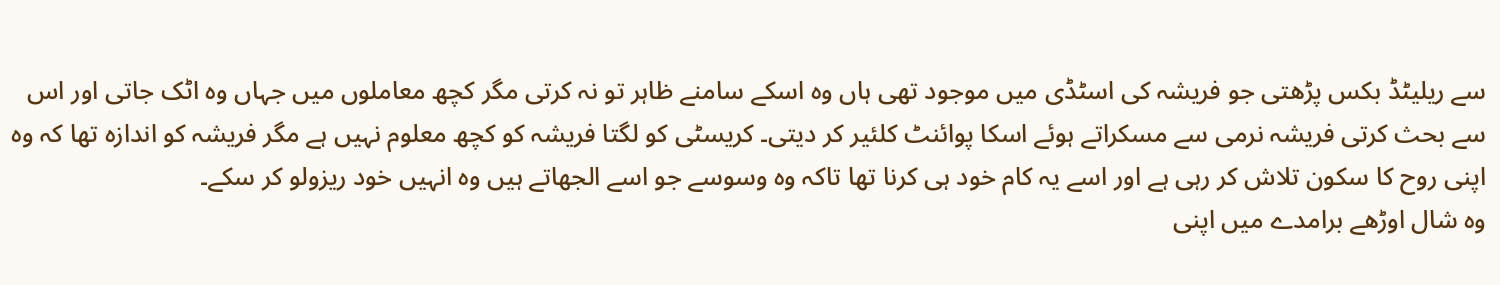سے ریلیٹڈ بکس پڑھتی جو فریشہ کی اسٹڈی میں موجود تھی ہاں وہ اسکے سامنے ظاہر تو نہ کرتی مگر کچھ معاملوں میں جہاں وہ اٹک جاتی اور اس سے بحث کرتی فریشہ نرمی سے مسکراتے ہوئے اسکا پوائنٹ کلئیر کر دیتی۔ کریسٹی کو لگتا فریشہ کو کچھ معلوم نہیں ہے مگر فریشہ کو اندازہ تھا کہ وہ اپنی روح کا سکون تلاش کر رہی ہے اور اسے یہ کام خود ہی کرنا تھا تاکہ وہ وسوسے جو اسے الجھاتے ہیں وہ انہیں خود ریزولو کر سکے۔
وہ شال اوڑھے برامدے میں اپنی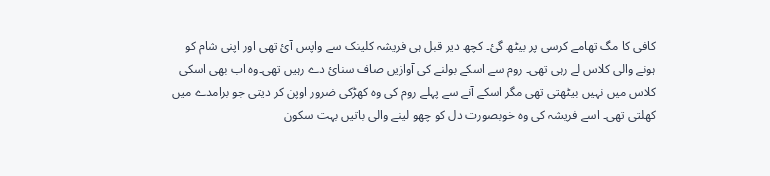کافی کا مگ تھامے کرسی پر بیٹھ گئ۔ کچھ دیر قبل ہی فریشہ کلینک سے واپس آئ تھی اور اپنی شام کو ہونے والی کلاس لے رہی تھی۔ روم سے اسکے بولنے کی آوازیں صاف سنائ دے رہیں تھی۔وہ اب بھی اسکی کلاس میں نہیں بیٹھتی تھی مگر اسکے آنے سے پہلے روم کی وہ کھڑکی ضرور اوپن کر دیتی جو برامدے میں کھلتی تھی۔ اسے فریشہ کی وہ خوبصورت دل کو چھو لینے والی باتیں بہت سکون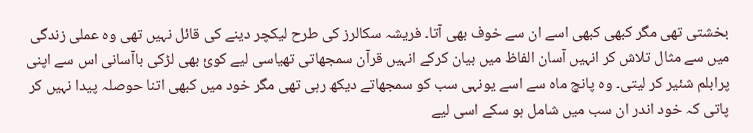بخشتی تھی مگر کبھی کبھی اسے ان سے خوف بھی آتا۔ فریشہ سکالرز کی طرح لیکچر دینے کی قائل نہیں تھی وہ عملی زندگی میں سے مثال تلاش کر انہیں آسان الفاظ میں بیان کرکے انہیں قرآن سمجھاتی تھیاسی لیے کوئ بھی لڑکی باآسانی اس سے اپنی پرابلم شئیر کر لیتی۔ وہ پانچ ماہ سے اسے یونہی سب کو سمجھاتے دیکھ رہی تھی مگر خود میں کبھی اتنا حوصلہ پیدا نہیں کر پاتی کہ خود اندر ان سب میں شامل ہو سکے اسی لیے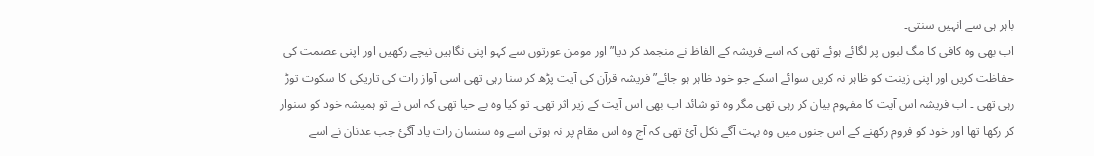باہر ہی سے انہیں سنتی۔
اب بھی وہ کافی کا مگ لبوں پر لگائے ہوئے تھی کہ اسے فریشہ کے الفاظ نے منجمد کر دیا”اور مومن عورتوں سے کہو اپنی نگاہیں نیچے رکھیں اور اپنی عصمت کی حفاظت کریں اور اپنی زینت کو ظاہر نہ کریں سوائے اسکے جو خود ظاہر ہو جائے” فریشہ قرآن کی آیت پڑھ کر سنا رہی تھی اسی آواز رات کی تاریکی کا سکوت توڑ رہی تھی ۔ اب فریشہ اس آیت کا مفہوم بیان کر رہی تھی مگر وہ تو شائد اب بھی اس آیت کے زیر اثر تھی۔ تو کیا وہ بے حیا تھی کہ اس نے تو ہمیشہ خود کو سنوار کر رکھا تھا اور خود کو فروم رکھنے کے اس جنوں میں وہ بہت آگے نکل آئ تھی کہ آج وہ اس مقام پر نہ ہوتی اسے وہ سنسان رات یاد آگئ جب عدنان نے اسے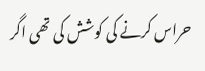حراس کرنے کی کوشش کی تھی اگر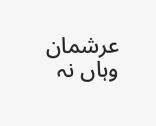عرشمان وہاں نہ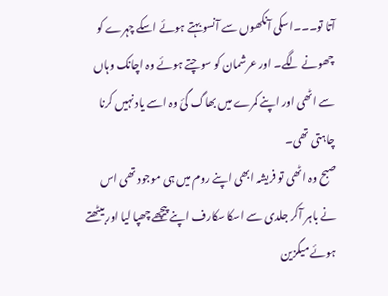آتا تو۔۔۔اسکی آنکھوں سے آنسو بہتے ہوئے اسکے چہرے کو چھونے لگے۔ اور عرشمان کو سوچتے ہوئے وہ اچانک وہاں سے اٹھی اور اپنے کمرے میں بھاگ گئ وہ اسے یاد نہیں کرنا چاہتی تھی۔
صبح وہ اٹھی تو فریشہ ابھی اپنے روم میں ہی موجود تھی اس نے باہر آکر جلدی سے اسکا سکارف اپنے پیچھے چھپا لیا اور بیٹھتے ہوئے میگزین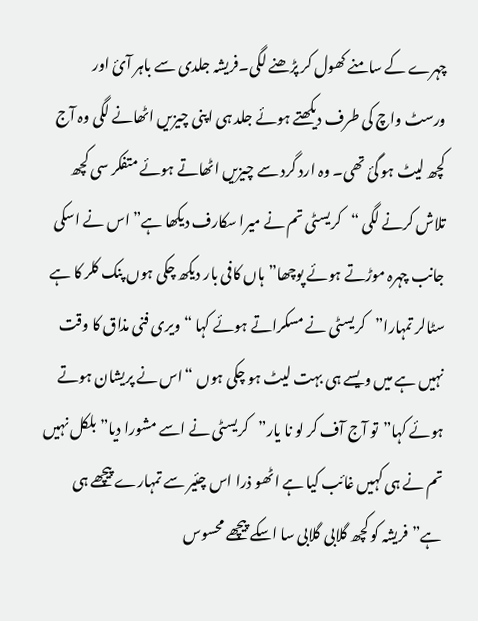چہرے کے سامنے کھول کر پڑھنے لگی۔فریشہ جلدی سے باہر آئ اور ورسٹ واچ کی طرف دیکھتے ہوئے جلد ہی اپنی چیزیں اٹھانے لگی وہ آج کچھ لیٹ ہو گئ تھی۔ وہ ارد گرد سے چیزیں اٹھاتے ہوئے متفکر سی کچھ تلاش کرنے لگی “کریسٹی تم نے میرا سکارف دیکھا ہے” اس نے اسکی جانب چہرہ موڑتے ہوئے پوچھا”ہاں کافی بار دیکھ چکی ہوں پنک کلر کا ہے سٹالر تمہارا”کریسٹی نے مسکراتے ہوئے کہا “ویری فنی مذاق کا وقت نہیں ہے میں ویسے ہی بہت لیٹ ہو چکی ہوں “اس نے پریشان ہوتے ہوئے کہا”تو آج آف کر لو نا یار”کریسٹی نے اسے مشورا دیا”بلکل نہیں تم نے ہی کہیں غائب کیا ہے اٹھو ذرا اس چئیر سے تمہارے پیچھے ہی ہے”فریشہ کو کچھ گلابی گلابی سا اسکے پیچھے محسوس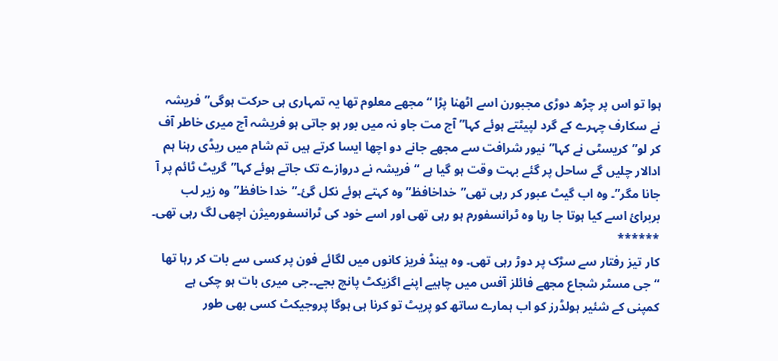ہوا تو اس پر چڑھ دوڑی مجبورن اسے اٹھنا پڑا “مجھے معلوم تھا یہ تمہاری ہی حرکت ہوگی”فریشہ نے سکارف چہرے کے گرد لپیٹتے ہوئے کہا”آج مت جاو نہ میں بور ہو جاتی ہو فریشہ آج میری خاطر آف کر لو”کریسٹی نے کہا”نیور شرافت سے مجھے جانے دو اچھا ایسا کرتے ہیں تم شام میں ریڈی رہنا ہم ادالار چلیں گے ساحل پر گئے بہت وقت ہو گیا ہے “فریشہ نے دروازے تک جاتے ہوئے کہا”گریٹ ٹائم پر آ جانا مگر”۔ وہ اب گیٹ عبور کر رہی تھی”خداخافظ” وہ کہتے ہوئے نکل گئ۔”خدا خافظ”وہ زیر لب بربرائ اسے کیا ہوتا جا رہا وہ ٹرانسفورم ہو رہی تھی اور اسے خود کی ٹرانسفورمیژن اچھی لگ رہی تھی۔
******
کار تیز رفتار سے سڑک پر دوڑ رہی تھی۔ وہ ہینڈ فریز کانوں میں لگائے فون پر کسی سے بات کر رہا تھا “جی مسٹر شجاع مجھے فائلز آفس میں چاہیے اپنے اگزیکٹ پانچ بجے۔۔جی میری بات ہو چکی ہے کمپنی کے شئیر ہولڈرز کو اب ہمارے ساتھ کو پریٹ تو کرنا ہی ہوگا پروجیکٹ کسی بھی طور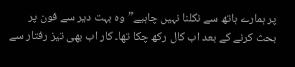پر ہمارے ہاتھ سے نکلنا نہیں چاہیے”وہ بہت دیر سے فون پر بحث کرنے کے بعد اب کال رکھ چکا تھا۔ کار اب بھی تیز رفتار سے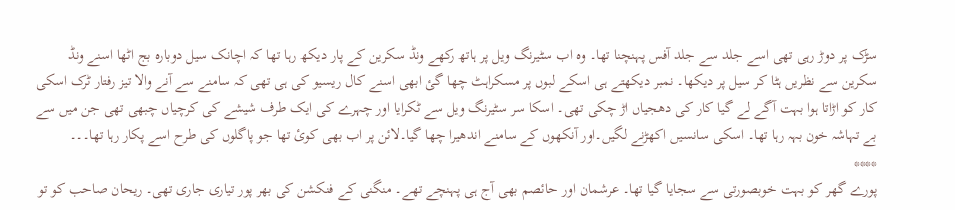سڑک پر دوڑ رہی تھی اسے جلد سے جلد آفس پہنچنا تھا۔ وہ اب سٹیرنگ ویل پر ہاتھ رکھے ونڈ سکرین کے پار دیکھ رہا تھا کہ اچانک سیل دوبارہ بج اٹھا اسنے ونڈ سکرین سے نظریں ہٹا کر سیل پر دیکھا۔ نمبر دیکھتے ہی اسکے لبوں پر مسکراہٹ چھا گئ ابھی اسنے کال ریسیو کی ہی تھی کہ سامنے سے آنے والا تیز رفتار ٹرک اسکی کار کو اڑاتا ہوا بہت آگے لے گیا کار کی دھجیاں اڑ چکی تھی۔ اسکا سر سٹیرنگ ویل سے ٹکرایا اور چہرے کی ایک طرف شیشے کی کرچیاں چبھی تھی جن میں سے بے تہاشہ خون بہہ رہا تھا۔ اسکی سانسیں اکھڑنے لگیں۔اور آنکھوں کے سامنے اندھیرا چھا گیا۔لائن پر اب بھی کوئ تھا جو پاگلوں کی طرح اسے پکار رہا تھا۔۔۔
****
پورے گھر کو بہت خوبصورتی سے سجایا گیا تھا۔ عرشمان اور حائصم بھی آج ہی پہنچے تھے۔ منگنی کے فنکشن کی بھر پور تیاری جاری تھی۔ ریحان صاحب کو تو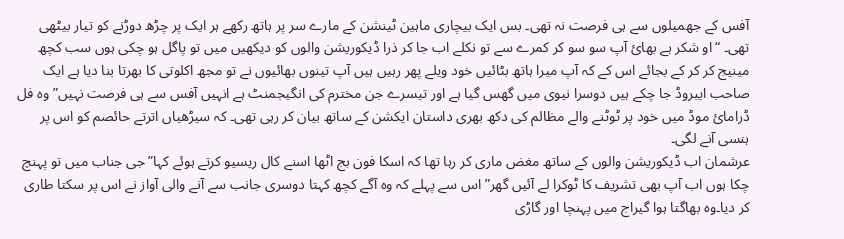آفس کے جھمیلوں سے ہی فرصت نہ تھی۔ بس ایک بیچاری ماہین ٹینشن کے مارے سر پر ہاتھ رکھے ہر ایک پر چڑھ دوڑنے کو تیار بیٹھی تھی۔ “او شکر ہے بھائ آپ سو سو کر کمرے سے تو نکلے اب جا کر ذرا ڈیکوریشن والوں کو دیکھیں میں تو پاگل ہو چکی ہوں سب کچھ مینیج کر کر کے بجائے اس کے کہ آپ میرا ہاتھ بٹائیں خود ویلے پھر رہیں ہیں آپ تینوں بھائیوں نے تو مجھ اکلوتی کا بھرتا بنا دیا ہے ایک صاحب ایبروڈ جا چکے ہیں دوسرا نیوی میں گھس گیا ہے اور تیسرے جن مخترم کی انگیجمنٹ ہے انہیں آفس سے ہی فرصت نہیں”وہ فل ڈرامائ موڈ میں خود پر ٹوٹنے والے مظالم کی دکھ بھری داستان ایکشن کے ساتھ بیان کر رہی تھی۔ کہ سیڑھیاں اترتے حائصم کو اس پر ہنسی آنے لگی۔
عرشمان اب ڈیکوریشن والوں کے ساتھ مغض ماری کر رہا تھا کہ اسکا فون بج اٹھا اسنے کال ریسیو کرتے ہوئے کہا”جی جناب میں تو پہنچ چکا ہوں اب آپ بھی تشریف کا ٹوکرا لے آئیں گھر”اس سے پہلے کہ وہ آگے کچھ کہتا دوسری جانب سے آنے والی آواز نے اس پر سکتا طاری کر دیا۔وہ بھاگتا ہوا گیراج میں پہنچا اور گاڑی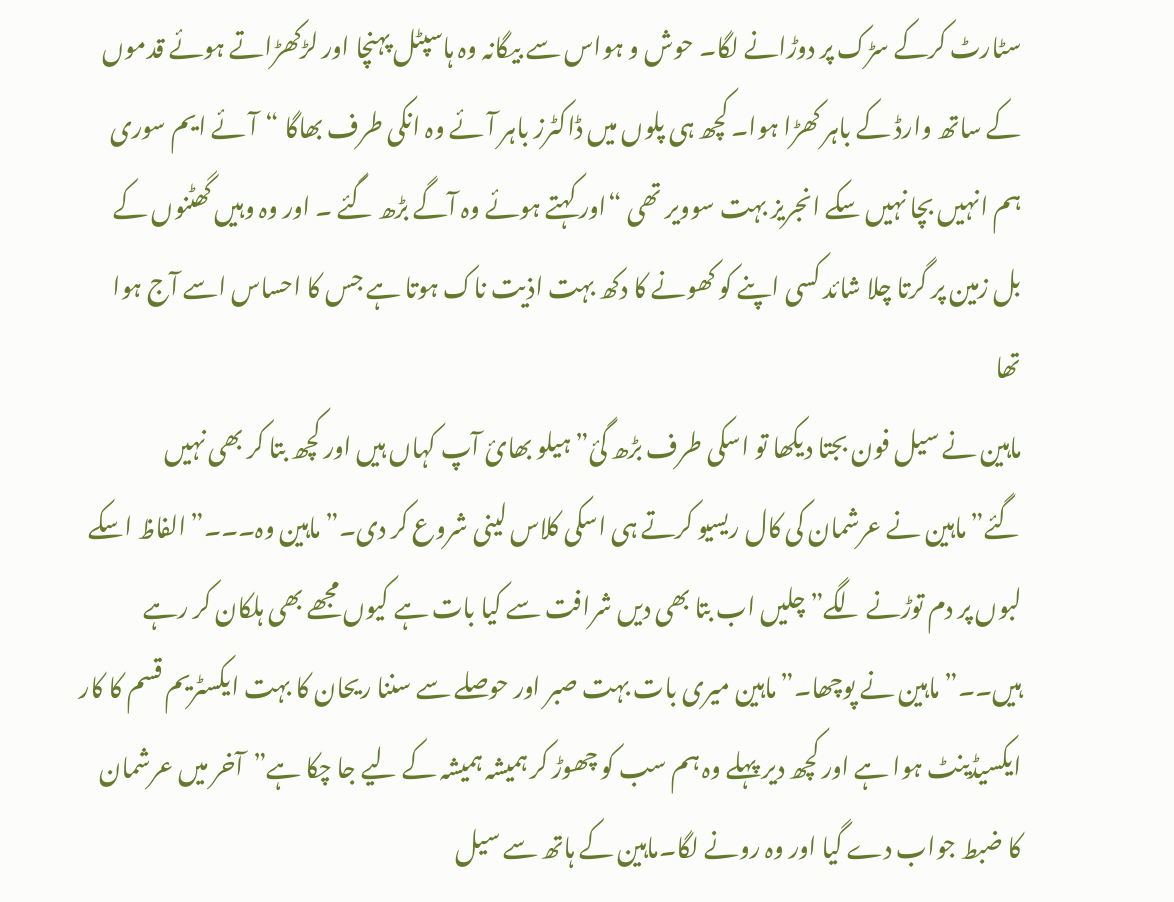سٹارٹ کرکے سڑک پر دوڑانے لگا۔ حوش و ہواس سے بیگانہ وہ ہاسپٹل پہنچا اور لڑکھڑاتے ہوئے قدموں کے ساتھ وارڈ کے باہر کھڑا ہوا۔ کچھ ہی پلوں میں ڈاکٹرز باہر آئے وہ انکی طرف بھاگا “آئے ایم سوری ہم انہیں بچا نہیں سکے انجریز بہت سوویر تھی “اور کہتے ہوئے وہ آگے بڑھ گئے ۔ اور وہ وہیں گھٹنوں کے بل زمین پر گرتا چلا شائد کسی اپنے کو کھونے کا دکھ بہت اذیت ناک ہوتا ہے جس کا احساس اسے آج ہوا تھا
ماہین نے سیل فون بجتا دیکھا تو اسکی طرف بڑھ گئ”ہیلو بھائ آپ کہاں ہیں اور کچھ بتا کر بھی نہیں گئے”ماہین نے عرشمان کی کال ریسیو کرتے ہی اسکی کلاس لینی شروع کر دی۔”ماہین وہ۔۔۔”الفاظ اسکے لبوں پر دم توڑنے لگے”چلیں اب بتا بھی دیں شرافت سے کیا بات ہے کیوں مجھے بھی ہلکان کر رہے ہیں۔۔”ماہین نے پوچھا۔”ماہین میری بات بہت صبر اور حوصلے سے سننا ریحان کا بہت ایکسٹریم قسم کا کار ایکسیڈینٹ ہوا ہے اور کچھ دیر پہلے وہ ہم سب کو چھوڑ کر ہمیشہ ہمیشہ کے لیے جا چکا ہے”آخر میں عرشمان کا ضبط جواب دے گیا اور وہ رونے لگا۔ماہین کے ہاتھ سے سیل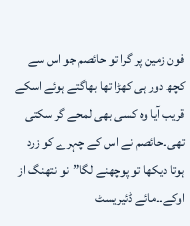فون زمین پر گرا تو حائصم جو اس سے کچھ دور ہی کھڑا تھا بھاگتے ہوئے اسکے قریب آیا وہ کسی بھی لمحے گر سکتی تھی۔حائصم نے اس کے چہرے کو زرد ہوتا دیکھا تو پوچھنے لگا”نو نتھنگ از اوکے۔۔مائے ڈئیریسٹ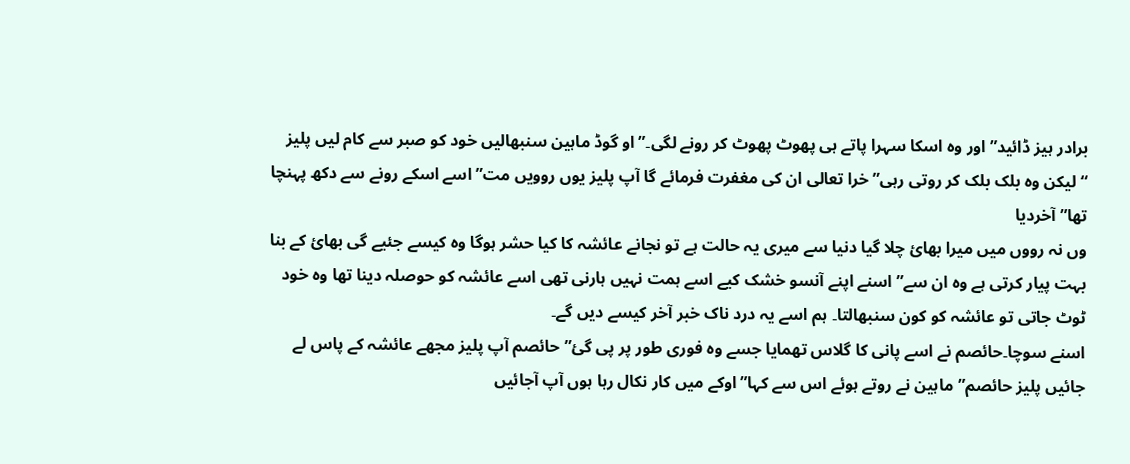برادر ہیز ڈائید” اور وہ اسکا سہرا پاتے ہی پھوٹ پھوٹ کر رونے لگی۔”او گوڈ ماہین سنبھالیں خود کو صبر سے کام لیں پلیز
“لیکن وہ بلک بلک کر روتی رہی”خرا تعالی ان کی مغفرت فرمائے گا آپ پلیز یوں روویں مت”اسے اسکے رونے سے دکھ پہنچا تھا”آخردیا
وں نہ رووں میں میرا بھائ چلا گیا دنیا سے میری یہ حالت ہے تو نجانے عائشہ کا کیا حشر ہوگا وہ کیسے جئیے گی بھائ کے بنا بہت پیار کرتی ہے وہ ان سے”اسنے اپنے آنسو خشک کیے اسے ہمت نہیں ہارنی تھی اسے عائشہ کو حوصلہ دینا تھا وہ خود ٹوٹ جاتی تو عائشہ کو کون سنبھالتا۔ ہم اسے یہ درد ناک خبر آخر کیسے دیں گے۔
اسنے سوچا۔حائصم نے اسے پانی کا گلاس تھمایا جسے وہ فوری طور پر پی گئ”حائصم آپ پلیز مجھے عائشہ کے پاس لے جائیں پلیز حائصم”ماہین نے روتے ہوئے اس سے کہا”اوکے میں کار نکال رہا ہوں آپ آجائیں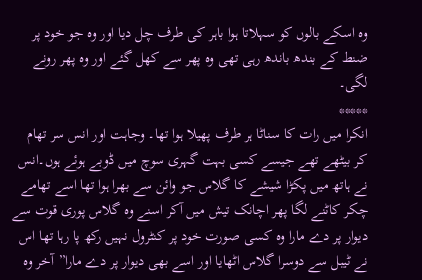وہ اسکے بالوں کو سہلاتا ہوا باہر کی طرف چل دیا اور وہ جو خود پر ضنط کے بندھ باندھ رہی تھی وہ پھر سے کھل گئے اور وہ پھر رونے لگی۔
*****
انکرا میں رات کا سناٹا ہر طرف پھیلا ہوا تھا۔ وجاہت اور انس سر تھام کر بیٹھے تھے جیسے کسی بہت گہری سوچ میں ڈوبے ہوئے ہوں۔انس نے ہاتھ میں پکڑا شیشے کا گلاس جو وائن سے بھرا ہوا تھا اسے تھامے چکر کاٹنے لگا پھر اچانک تیش میں آکر اسنے وہ گلاس پوری قوت سے دیوار پر دے مارا وہ کسی صورت خود پر کنٹرول نہیں رکھ پا رہا تھا اس نے ٹیبل سے دوسرا گلاس اٹھایا اور اسے بھی دیوار پر دے مارا”آخر وہ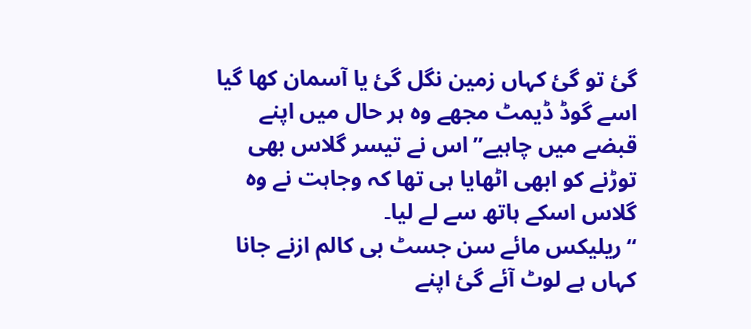گئ تو گئ کہاں زمین نگل گئ یا آسمان کھا گیا اسے گوڈ ڈیمٹ مجھے وہ ہر حال میں اپنے قبضے میں چاہیے”اس نے تیسر گلاس بھی توڑنے کو ابھی اٹھایا ہی تھا کہ وجاہت نے وہ گلاس اسکے ہاتھ سے لے لیا۔
“ریلیکس مائے سن جسٹ بی کالم ازنے جانا کہاں ہے لوٹ آئے گئ اپنے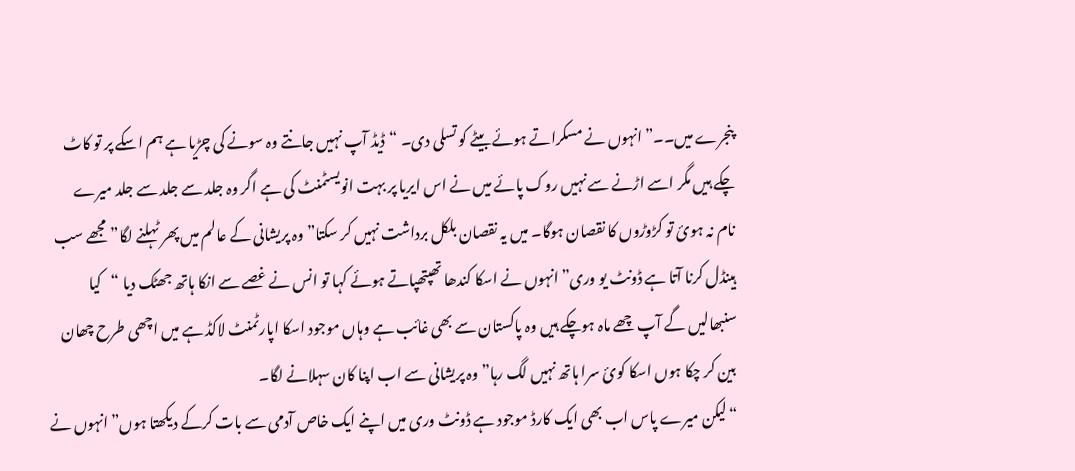پنجرے میں۔۔”انہوں نے مسکراتے ہوئے بیٹے کو تسلی دی۔ “ڈیڈ آپ نہیں جانتے وہ سونے کی چڑیا ہے ہم اسکے پر تو کاٹ چکے ہیں مگر اسے اڑنے سے نہیں روک پائے میں نے اس ایریا پر بہت انویسٹمنٹ کی ہے اگر وہ جلد سے جلد سے جلد میرے نام نہ ہوئ تو کڑوڑوں کا نقصان ہوگا۔ میں یہ نقصان بلکل برداشت نہیں کر سکتا”وہ پریشانی کے عالم میں پھر ٹہلنے لگا”مجھے سب ہینڈل کرنا آتا ہے ڈونٹ یو وری”انہوں نے اسکا کندھا تھپتھپاتے ہوئے کہا تو انس نے غصے سے انکا ہاتھ جھٹک دیا “کیا سنبھالیں گے آپ چھے ماہ ہوچکے ہیں وہ پاکستان سے بھی غائب ہے وہاں موجود اسکا اپارٹمنٹ لاکڈ ہے میں اچھی طرح چھان بین کر چکا ہوں اسکا کوئ سرا ہاتھ نہیں لگ رہا”وہ پریشانی سے اب اپنا کان سہلانے لگا۔
“لیکن میرے پاس اب بھی ایک کارڈ موجود ہے ڈونٹ وری میں اپنے ایک خاص آدمی سے بات کرکے دیکھتا ہوں”انہوں نے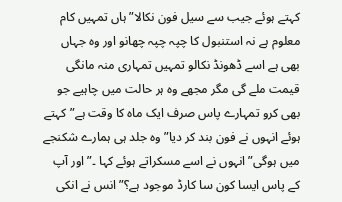کہتے ہوئے جیب سے سیل فون نکالا”ہاں تمہیں کام معلوم ہے نہ استنبول کا چپہ چپہ چھانو اور وہ جہاں بھی ہے اسے ڈھونڈ نکالو تمہیں تمہاری منہ مانگی قیمت ملے گی مگر مجھے وہ ہر حالت میں چاہیے جو بھی کرو تمہارے پاس صرف ایک ماہ کا وقت ہے”کہتے ہوئے انہوں نے فون بند کر دیا”وہ جلد ہی ہمارے شکنجے میں ہوگی”انہوں نے اسے مسکراتے ہوئے کہا ۔”اور آپ کے پاس ایسا کون سا کارڈ موجود ہے؟”انس نے انکی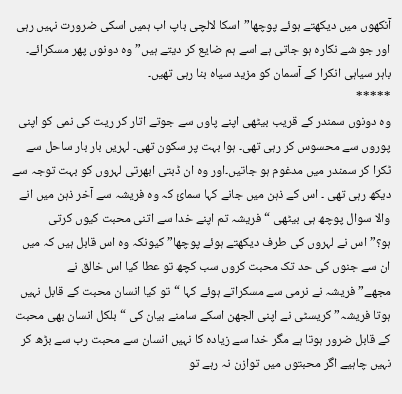آنکھوں میں دیکھتے ہوئے پوچھا”اسکا لالچی باپ اب ہمیں اسکی ضرورت نہیں رہی اور جو شے نکارہ ہو جاتی ہے اسے ہم ضایع کر دیتے ہیں”وہ دونوں پھر مسکرائے۔ باہر سیاہی انکرا کے آسمان کو مزید سیاہ بنا رہی تھیں۔
*****
وہ دونوں سمندر کے قریب بیٹھی اپنے پاوں سے جوتے اتار کر ریت کی نمی کو اپنی پوروں سے محسوس کر رہی تھی۔ ہوا بہت پر سکون تھی۔ لہریں بار بار ساحل سے ٹکرا کر سمندر میں مدغوم ہو جاتیں۔اور وہ ان ڈبتی ابھرتی لہروں کو بہت توجہ سے دیکھ رہی تھی ۔ اس کے ذہن میں جانے کہا سمائ کہ وہ فریشہ سے آخر ذہن میں انے والا سوال پوچھ ہی بیٹھی “فریشہ تم اپنے خدا سے اتنی محبت کیوں کرتی ہو؟”اس نے لہروں کی طرف دیکھتے ہوئے پوچھا”کیونکہ وہ اس قابل ہیں کہ میں ان سے جنوں کی حد تک محبت کروں سب کچھ تو عطا کیا اس خالق نے مجھے”فریشہ نے نرمی سے مسکراتے ہوئے کہا “تو کیا انسان محبت کے قابل نہیں ہوتا فریشہ”کریسٹی نے اپنی الجھن اسکے سامنے بیان کی “بلکل انسان بھی محبت کے قابل ضرور ہوتا ہے مگر خدا سے زیادہ کا نہیں انسان سے محبت رب سے بڑھ کر نہیں چاہیے اگر محبتوں میں توازن نہ رہے تو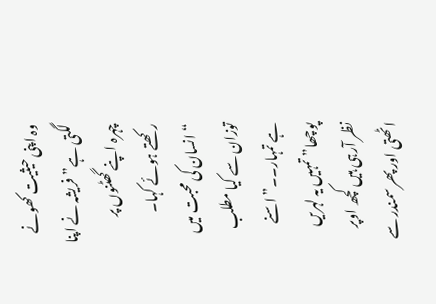وہ اپنی حیثیت کھونے لگتی ہے”فریشہ نے اپنا چہرہ اپنے گھٹنوں پر رکھتے ہوئے کہا۔
“انسان کی محبت میں توزان سے کیا مطلب ہے تمہار۔۔”اسنے پوچھا”تمہیں یہ لہریں نظر آرہی ہیں کچھ اوپر اٹھتی اور پھر سمندر سے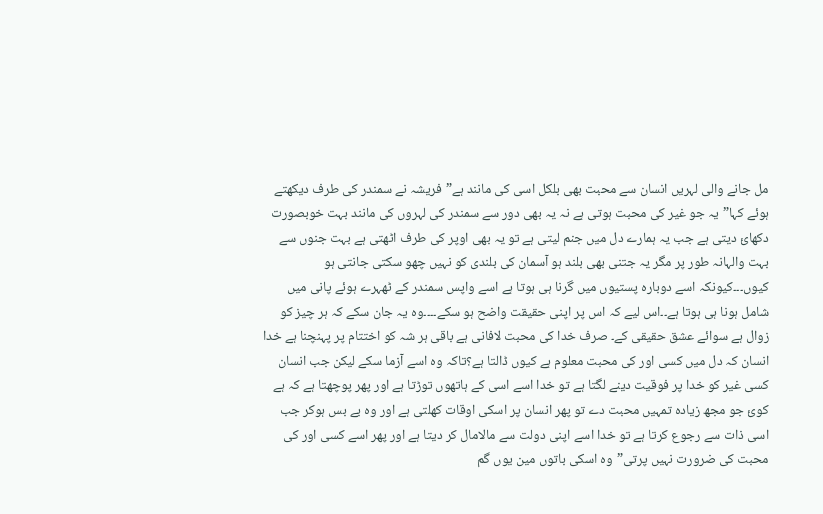مل جانے والی لہریں انسان سے محبت بھی بلکل اسی کی مانند ہے”فریشہ نے سمندر کی طرف دیکھتے ہوئے کہا”یہ جو غیر کی محبت ہوتی ہے نہ یہ بھی دور سے سمندر کی لہروں کی مانند بہت خوبصورت دکھائ دیتی ہے جب یہ ہمارے دل میں جنم لیتی ہے تو یہ بھی اوپر کی طرف اٹھتی ہے بہت جنوں سے بہت والہانہ طور پر مگر یہ جتنی بھی بلند ہو آسمان کی بلندی کو نہیں چھو سکتی جانتی ہو کیوں۔۔۔کیونکہ اسے دوبارہ پستیوں میں گرنا ہی ہوتا ہے اسے واپس سمندر کے ٹھہرے ہوئے پانی میں شامل ہونا ہی ہوتا ہے۔۔اس لیے کہ اس پر اپنی حقیقت واضح ہو سکے۔۔۔۔وہ یہ جان سکے کہ ہر چیز کو زوال ہے سوائے عشق حقیقی کے۔ صرف خدا کی محبت لافانی ہے باقی ہر شہ کو اختتام پر پہنچنا ہے خدا انسان کہ دل میں کسی اور کی محبت معلوم ہے کیوں ڈالتا ہے؟تاکہ وہ اسے آزما سکے لیکن جب انسان کسی غیر کو خدا پر فوقیت دینے لگتا ہے تو خدا اسے اسی کے ہاتھوں توڑتا ہے اور پھر پوچھتا ہے کہ ہے کوئ جو مجھ زیادہ تمہیں محبت دے تو پھر انسان پر اسکی اوقات کھلتی ہے اور وہ بے بس ہوکر جب اسی ذات سے رجوع کرتا ہے تو خدا اسے اپنی دولت سے مالامال کر دیتا ہے اور پھر اسے کسی اور کی محبت کی ضرورت نہیں پرتی”وہ اسکی باتوں مین یوں گم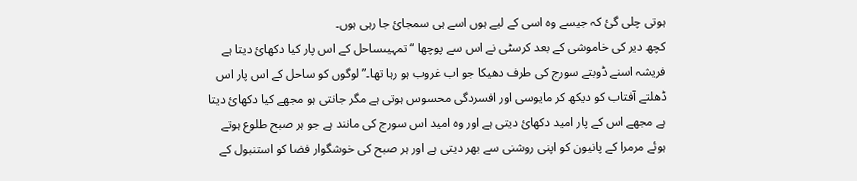ہوتی چلی گئ کہ جیسے وہ اسی کے لیے ہوں اسے ہی سمجائ جا رہی ہوں۔
کچھ دیر کی خاموشی کے بعد کرسٹی نے اس سے پوچھا “تمہیںساحل کے اس پار کیا دکھائ دیتا ہے فریشہ اسنے ڈوبتے سورج کی طرف دھیکا جو اب غروب ہو رہا تھا۔”لوگوں کو ساحل کے اس پار اس ڈھلتے آفتاب کو دیکھ کر مایوسی اور افسردگی محسوس ہوتی ہے مگر جانتی ہو مجھے کیا دکھائ دیتا ہے مجھے اس کے پار امید دکھائ دیتی ہے اور وہ امید اس سورج کی مانند ہے جو ہر صبح طلوع ہوتے ہوئے مرمرا کے پانیون کو اپنی روشنی سے بھر دیتی ہے اور ہر صبح کی خوشگوار فضا کو استنبول کے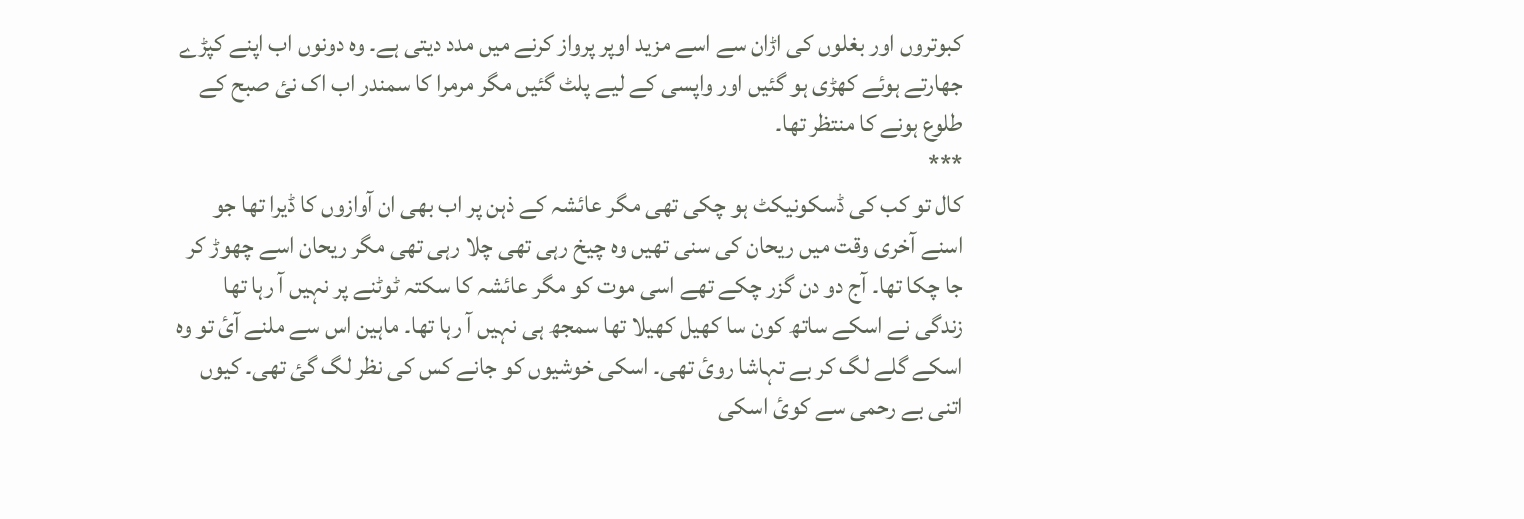کبوتروں اور بغلوں کی اڑان سے اسے مزید اوپر پرواز کرنے میں مدد دیتی ہے۔ وہ دونوں اب اپنے کپڑے جھارتے ہوئے کھڑی ہو گئیں اور واپسی کے لیے پلٹ گئیں مگر مرمرا کا سمندر اب اک نئ صبح کے طلوع ہونے کا منتظر تھا۔
***
کال تو کب کی ڈسکونیکٹ ہو چکی تھی مگر عائشہ کے ذہن پر اب بھی ان آوازوں کا ڈیرا تھا جو اسنے آخری وقت میں ریحان کی سنی تھیں وہ چیخ رہی تھی چلا رہی تھی مگر ریحان اسے چھوڑ کر جا چکا تھا۔ آج دو دن گزر چکے تھے اسی موت کو مگر عائشہ کا سکتہ ٹوٹنے پر نہیں آ رہا تھا زندگی نے اسکے ساتھ کون سا کھیل کھیلا تھا سمجھ ہی نہیں آ رہا تھا۔ ماہین اس سے ملنے آئ تو وہ اسکے گلے لگ کر بے تہاشا روئ تھی۔ اسکی خوشیوں کو جانے کس کی نظر لگ گئ تھی۔ کیوں اتنی بے رحمی سے کوئ اسکی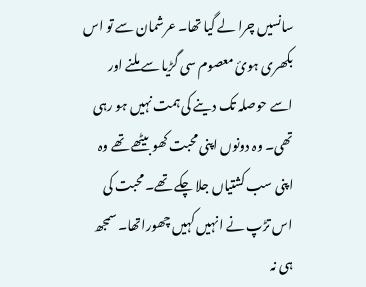سانسیں چرا لے گیا تھا۔ عرشمان سے تو اس بکھری ہوئ معصوم سی گڑیا سے ملنے اور اسے حوصلہ تک دینے کی ہمت نہیں ہو رہی تھی۔ وہ دونوں اپنی محبت کھو بیٹھے تھے وہ اپنی سب کشتیاں جلا چکے تھے۔ محبت کی اس تڑپ نے انہیں کہیں چھوراتھا۔ سمجھ ہی نہ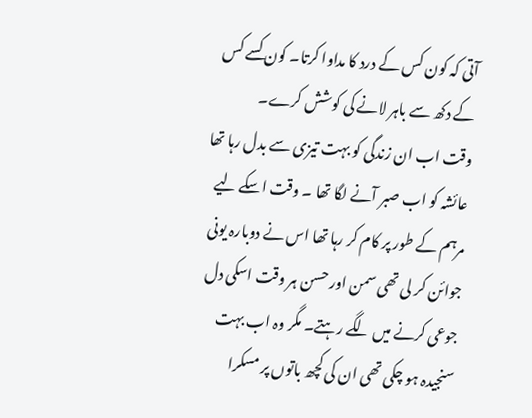آتی کہ کون کس کے درد کا مداوا کرتا۔ کون کسے کس کے دکھ سے باہر لانے کی کوشش کرے۔
وقت اب ان زندگی کو بہت تیزی سے بدل رہا تھا عائشہ کو اب صبر آنے لگا تھا ۔ وقت اسکے لیے مرہم کے طور پر کام کر رہا تھا اس نے دوبارہ یونی جوائن کر لی تھی سمن اور حسن ہر وقت اسکی دل جوعی کرنے میں لگے رہتے۔ مگر وہ اب بہت سنجیدہ ہو چکی تھی ان کی کچھ باتوں پر مسکرا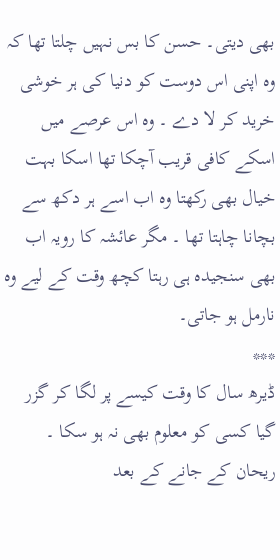بھی دیتی۔ حسن کا بس نہیں چلتا تھا کہ وہ اپنی اس دوست کو دنیا کی ہر خوشی خرید کر لا دے ۔ وہ اس عرصے میں اسکے کافی قریب آچکا تھا اسکا بہت خیال بھی رکھتا وہ اب اسے ہر دکھ سے بچانا چاہتا تھا ۔ مگر عائشہ کا رویہ اب بھی سنجیدہ ہی رہتا کچھ وقت کے لیے وہ نارمل ہو جاتی۔
***
ڈیرھ سال کا وقت کیسے پر لگا کر گزر گیا کسی کو معلوم بھی نہ ہو سکا ۔ ریحان کے جانے کے بعد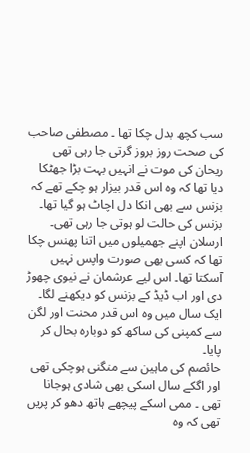سب کچھ بدل چکا تھا ۔ مصطفی صاحب کی صحت روز بروز گرتی جا رہی تھی ریحان کی موت نے انہیں بہت بڑا جھٹکا دیا تھا کہ وہ اس قدر بیزار ہو چکے تھے کہ بزنس سے بھی انکا دل اچاٹ ہو گیا تھا۔ بزنس کی حالت لو ہوتی جا رہی تھی۔ ارسلان اپنے جھمیلوں میں اتنا پھنس چکا تھا کہ کسی بھی صورت واپس نہیں آسکتا تھا۔ اس لیے عرشمان نے نیوی چھوڑ دی اور اب ڈیڈ کے بزنس کو دیکھنے لگا۔ ایک سال میں وہ اس قدر محنت اور لگن سے کمپنی کی ساکھ کو دوبارہ بحال کر پایا۔
حائصم کی ماہین سے منگنی ہوچکی تھی اور اگکے سال اسکی بھی شادی ہوجانا تھی ۔ ممی اسکے پیچھے ہاتھ دھو کر پریں تھی کہ وہ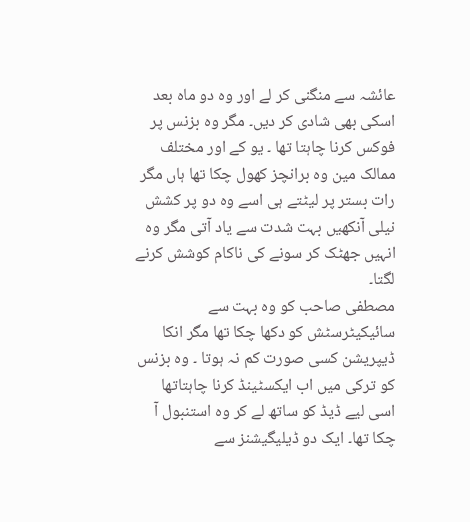عائشہ سے منگنی کر لے اور وہ دو ماہ بعد اسکی بھی شادی کر دیں۔ مگر وہ بزنس پر فوکس کرنا چاہتا تھا ۔ یو کے اور مختلف ممالک مین وہ برانچز کھول چکا تھا ہاں مگر رات بستر پر لیٹتے ہی اسے وہ دو پر کشش نیلی آنکھیں بہت شدت سے یاد آتی مگر وہ انہیں جھٹک کر سونے کی ناکام کوشش کرنے لگتا۔
مصطفی صاحب کو وہ بہت سے سائیکیٹرسٹش کو دکھا چکا تھا مگر انکا ڈیپریشن کسی صورت کم نہ ہوتا ۔ وہ بزنس کو ترکی میں اب ایکسٹینڈ کرنا چاہتاتھا اسی لیے ڈیڈ کو ساتھ لے کر وہ استنبول آ چکا تھا۔ ایک دو ڈیلیگیشنز سے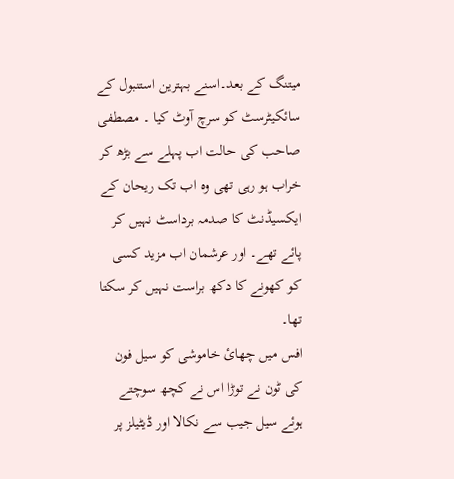میتنگ کے بعد۔اسنے بہترین استنبول کے سائکیٹرسٹ کو سرچ آوٹ کیا ۔ مصطفی صاحب کی حالت اب پہلے سے بڑھ کر خراب ہو رہی تھی وہ اب تک ریحان کے ایکسیڈنٹ کا صدمہ برداسٹ نہیں کر پائے تھے۔ اور عرشمان اب مزید کسی کو کھونے کا دکھ براست نہیں کر سکتا تھا۔
افس میں چھائ خاموشی کو سیل فون کی ٹون نے توڑا اس نے کچھ سوچتے ہوئے سیل جیب سے نکالا اور ڈیٹیلز پر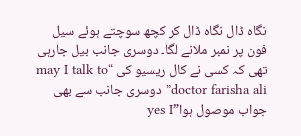نگاہ ڈال نگاہ ڈال کر کچھ سوچتے ہوئے سیل فون پر نمبر ملانے لگا۔ دوسری جانب بیل جارہی تھی کہ کسی نے کال ریسیو کی “may I talk to doctor farisha ali” دوسری جانب سے بھی جواب موصول ہوا”yes I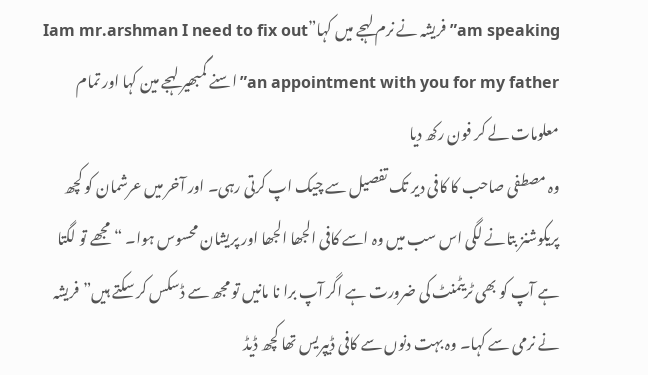am speaking” فریشہ نے نرم لہجے میں کہا”Iam mr.arshman I need to fix out an appointment with you for my father”اسنے گمبھیر لہجے مین کہا اور تمام معلومات لے کر فون رکھ دیا
وہ مصطفی صاحب کا کافی دیر تک تفصیل سے چیک اپ کرتی رہی۔ اور آخر میں عرشمان کو کچھ پریکوشنز بتانے لگی اس سب میں وہ اسے کافی الجھا الجھا اور پریشان محسوس ہوا۔ “مجھے تو لگتا ہے آپ کو بھی ٹریٹمنٹ کی ضرورت ہے اگر آپ برا نا مانیں تو مجھ سے ڈسکس کر سکتے ہیں”فریشہ نے نرمی سے کہا۔ وہ بہت دنوں سے کافی ڈیپریس تھا کچھ ڈیڈ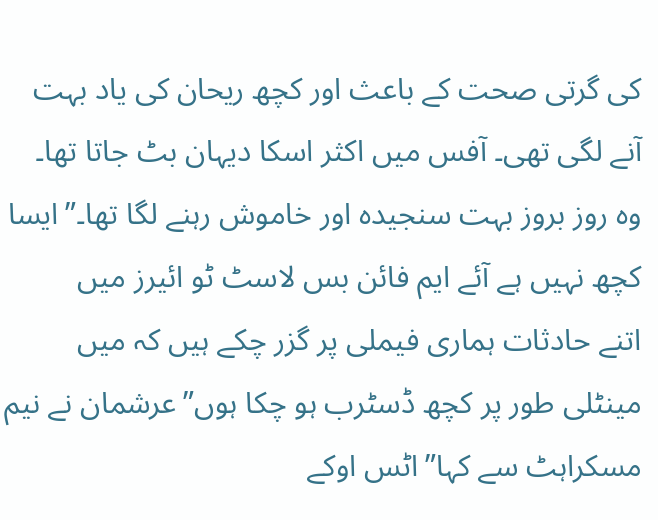کی گرتی صحت کے باعث اور کچھ ریحان کی یاد بہت آنے لگی تھی۔ آفس میں اکثر اسکا دیہان بٹ جاتا تھا۔ وہ روز بروز بہت سنجیدہ اور خاموش رہنے لگا تھا۔”ایسا کچھ نہیں ہے آئے ایم فائن بس لاسٹ ٹو ائیرز میں
اتنے حادثات ہماری فیملی پر گزر چکے ہیں کہ میں مینٹلی طور پر کچھ ڈسٹرب ہو چکا ہوں”عرشمان نے نیم مسکراہٹ سے کہا”اٹس اوکے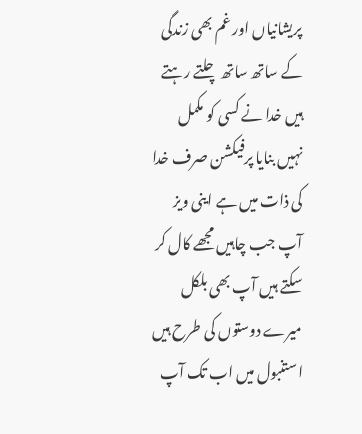پریشانیاں اور غم بھی زندگی کے ساتھ ساتھ چلتے رہتے ہیں خدا نے کسی کو مکمل نہیں بنایا پرفیکشن صرف خدا کی ذات میں ہے اینی ویز آپ جب چاہیں مجھے کال کر سکتے ہیں آپ بھی بلکل میرے دوستوں کی طرح ہیں استنبول میں اب تک آپ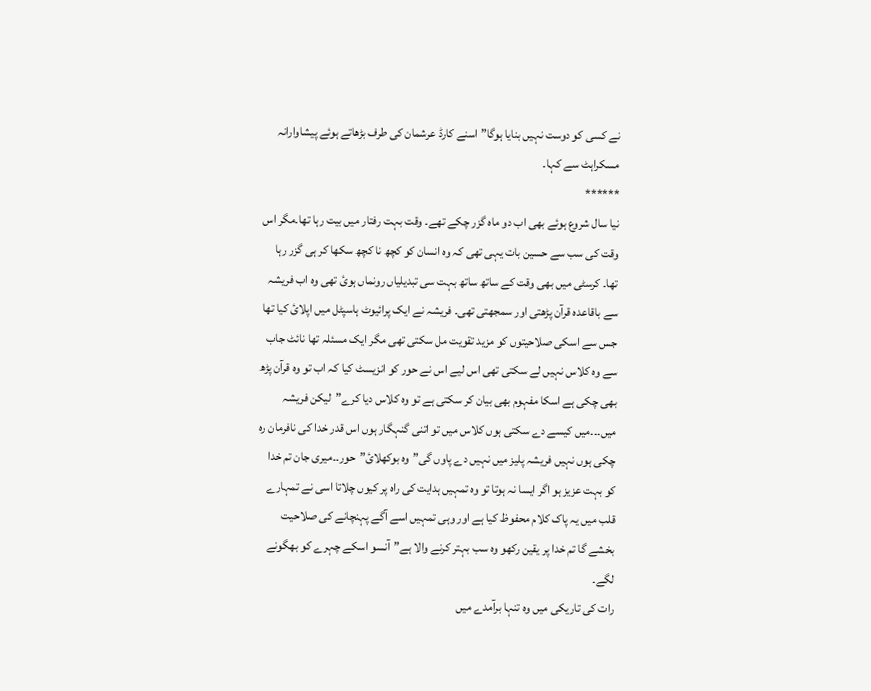نے کسی کو دوست نہیں بنایا ہوگا”اسنے کارڈ عرشمان کی طرف بڑھاتے ہوئے پیشاوارانہ مسکراہٹ سے کہا۔
******
نیا سال شروع ہوئے بھی اب دو ماہ گزر چکے تھے۔ وقت بہت رفتار میں بیت رہا تھا۔مگر اس وقت کی سب سے حسین بات یہی تھی کہ وہ انسان کو کچھ نا کچھ سکھا کر ہی گزر رہا تھا۔ کرسٹی میں بھی وقت کے ساتھ ساتھ بہت سی تبدیلیاں رونماں ہوئ تھی وہ اب فریشہ سے باقاعدہ قرآن پڑھتی اور سمجھتی تھی۔ فریشہ نے ایک پرائیوٹ ہاسپٹل میں اپلائ کیا تھا جس سے اسکی صلاحیتوں کو مزید تقویت مل سکتی تھی مگر ایک مسئلہ تھا نائٹ جاب سے وہ کلاس نہیں لے سکتی تھی اس لیے اس نے حور کو انزیسٹ کیا کہ اب تو وہ قرآن پڑھ بھی چکی ہے اسکا مفہوم بھی بیان کر سکتی ہے تو وہ کلاس دیا کرے”لیکن فریشہ میں۔۔۔میں کیسے دے سکتی ہوں کلاس میں تو اتنی گنہگار ہوں اس قدر خدا کی نافرمان رہ چکی ہوں نہیں فریشہ پلیز میں نہیں دے پاوں گی”وہ بوکھلائ”حور۔۔میری جان تم خدا کو بہت عزیز ہو اگر ایسا نہ ہوتا تو وہ تمہیں ہدایت کی راہ پر کیوں چلاتا اسی نے تمہارے قلب میں یہ پاک کلام محفوظ کیا ہے اور وہی تمہیں اسے آگے پہنچانے کی صلاحیت بخشے گا تم خدا پر یقین رکھو وہ سب بہتر کرنے والا ہے”آنسو اسکے چہرے کو بھگونے لگے۔
رات کی تاریکی میں وہ تنہا برآمدے میں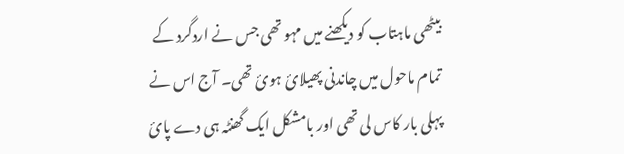بیٹھی ماہتاب کو دیکھنے میں مہو تھی جس نے اردگرد کے تمام ماحول میں چاندنی پھیلائ ہوئ تھی۔ آج اس نے پہلی بار کاس لی تھی اور بامشکل ایک گھنٹہ ہی دے پائ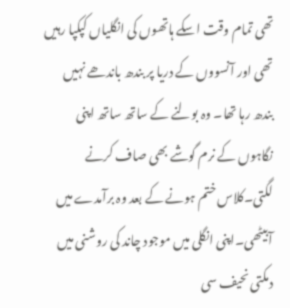تھی تمام وقت اسکے ہاتھوں کی انگلیاں کپکپا رہیں تھی اور آنسووں کے دریا پر بندھ باندھے نہیں بندھ رہا تھا۔ وہ بولنے کے ساتھ ساتھ اپنی نگاہوں کے نرم گوشے بھی صاف کرنے لگتی۔کلاس ختم ہونے کے بعد وہ برآمدے میں آبیٹھی۔اپنی انگلی میں موجود چاند کی روشنی میں دمکتی نحیف سی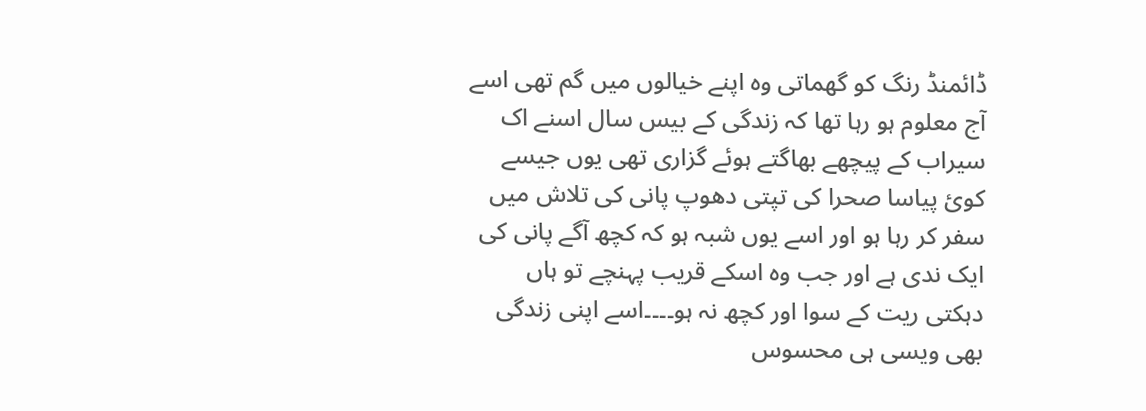ڈائمنڈ رنگ کو گھماتی وہ اپنے خیالوں میں گم تھی اسے آج معلوم ہو رہا تھا کہ زندگی کے بیس سال اسنے اک سیراب کے پیچھے بھاگتے ہوئے گزاری تھی یوں جیسے کوئ پیاسا صحرا کی تپتی دھوپ پانی کی تلاش میں سفر کر رہا ہو اور اسے یوں شبہ ہو کہ کچھ آگے پانی کی ایک ندی ہے اور جب وہ اسکے قریب پہنچے تو ہاں دہکتی ریت کے سوا اور کچھ نہ ہو۔۔۔۔اسے اپنی زندگی بھی ویسی ہی محسوس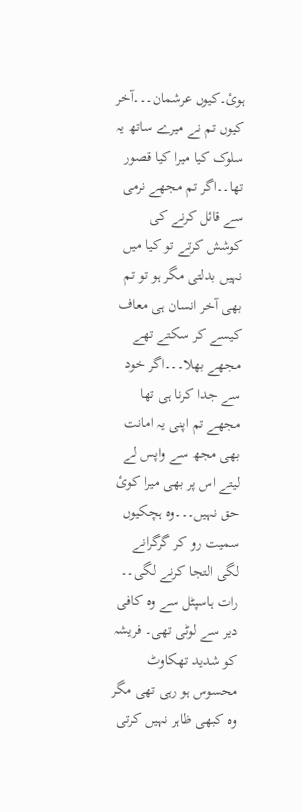ہوئ۔کیوں عرشمان۔۔۔آخر کیوں تم نے میرے ساتھ یہ سلوک کیا میرا کیا قصور تھا۔۔اگر تم مجھے نرمی سے قائل کرنے کی کوشش کرتے تو کیا میں نہیں بدلتی مگر ہو تو تم بھی آخر انسان ہی معاف کیسے کر سکتے تھے مجھے بھلا۔۔۔اگر خود سے جدا کرنا ہی تھا مجھے تم اپنی یہ امانت بھی مجھ سے واپس لے لیتے اس پر بھی میرا کوئ حق نہیں۔۔۔وہ ہچکیوں سمیت رو کر گرگرانے لگی التجا کرنے لگی۔۔
رات ہاسپٹل سے وہ کافی دیر سے لوٹی تھی۔ فریشہ کو شدید تھکاوٹ محسوس ہو رہی تھی مگر وہ کبھی ظاہر نہیں کرتی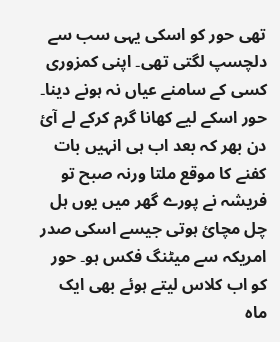تھی حور کو اسکی یہی سب سے دلچسپ لگتی تھی۔ اپنی کمزوری کسی کے سامنے عیاں نہ ہونے دینا۔ حور اسکے لیے کھانا گرم کرکے لے آئ دن بھر کہ بعد اب ہی انہیں بات کفنے کا موقع ملتا ورنہ صبح تو فریشہ نے پورے گھر میں یوں ہل چل مچائ ہوتی جیسے اسکی صدر امریکہ سے میٹنگ فکس ہو۔ حور کو اب کلاس لیتے ہوئے بھی ایک ماہ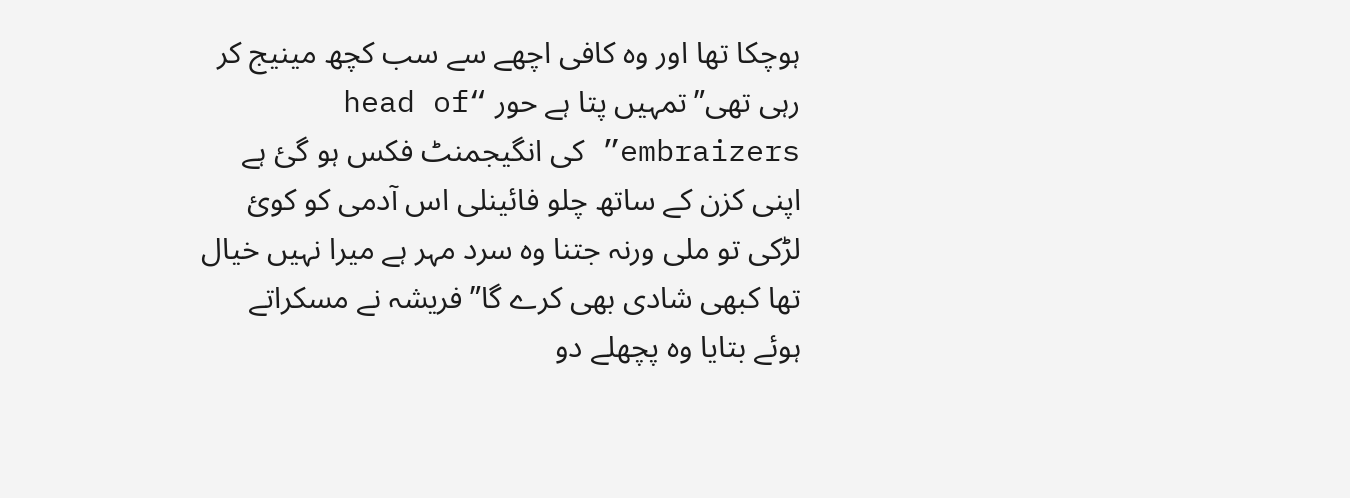ہوچکا تھا اور وہ کافی اچھے سے سب کچھ مینیج کر رہی تھی”تمہیں پتا ہے حور “head of embraizers” کی انگیجمنٹ فکس ہو گئ ہے اپنی کزن کے ساتھ چلو فائینلی اس آدمی کو کوئ لڑکی تو ملی ورنہ جتنا وہ سرد مہر ہے میرا نہیں خیال تھا کبھی شادی بھی کرے گا”فریشہ نے مسکراتے ہوئے بتایا وہ پچھلے دو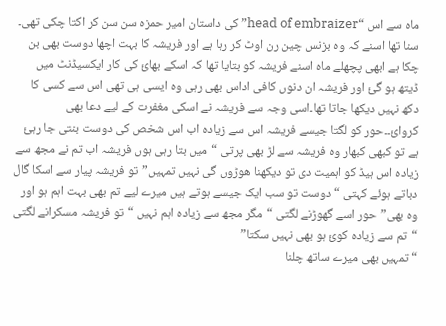ماہ سے اس “head of embraizer” کی داستان امیر حمزہ سن سن کر اکتا چکی تھی۔ سنا تھا اسنے کہ وہ بزنس چین رن اوٹ کر رہا ہے اور فریشہ کا بہت اچھا دوست بھی بن چکا ہے ابھی پچھلے ماہ اسنے فریشہ کو بتایا تھا کہ اسکے بھائ کی کار ایکسیڈنٹ میں ڈیتھ ہو گئ اور فریشہ ان دنوں کافی اداس بھی رہی وہ ایسی ہی تھی اس سے کسی کا دکھ نہیں دیکھا جاتا تھا۔اسی وجہ سے فریشہ نے اسکی مغفرت کے لیے دعا بھی کروائ۔۔حور کو لگتا جیسے فریشہ اس سے زیادہ اب اس شخص کی دوست بنتی جا رہئ ہے تو کبھی کبھار وہ فریشہ سے لڑ بھی پرتی “میں بتا رہی ہوں فریشہ اب تم نے مجھ سے زیادہ اس ہیڈ کو اہمیت دی تو دیکھنا ھوڑوں گی نہیں تمہیں”تو فریشہ پیار سے اسکا گال دباتے ہوئے کہتی “دوست تو سب ایک جیسے ہوتے ہیں میرے لیے تم بھی بہت اہم ہو اور وہ بھی”حور اسے گھوڑنے لگتی “مگر مجھ سے زیادہ اہم نہیں “تو فریشہ مسکرانے لگتی “تم سے زیادہ کوئ ہو بھی نہیں سکتا”
“تمہیں بھی میرے ساتھ چلنا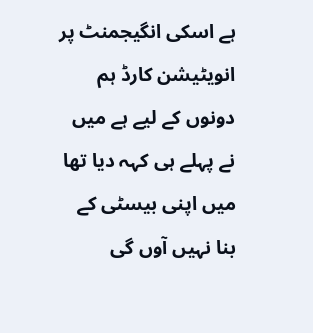ہے اسکی انگیجمنٹ پر انویٹیشن کارڈ ہم دونوں کے لیے ہے میں نے پہلے ہی کہہ دیا تھا میں اپنی بیسٹی کے بنا نہیں آوں گی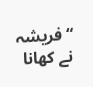“فریشہ نے کھانا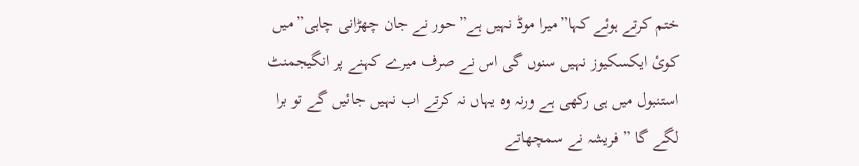ختم کرتے ہوئے کہا”میرا موڈ نہیں ہے”حور نے جان چھڑانی چاہی”میں کوئ ایکسکیوز نہیں سنوں گی اس نے صرف میرے کہنے پر انگیجمنٹ استنبول میں ہی رکھی ہے ورنہ وہ یہاں نہ کرتے اب نہیں جائیں گے تو برا لگے گا ” فریشہ نے سمچھاتے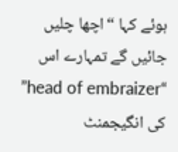ہوئے کہا “اچھا چلیں جائیں گے تمہارے اس “head of embraizer” کی انگیجمنٹ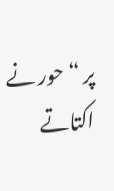پر “حور نے اکتاتے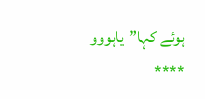ہوئے کہا”یاہووو
****